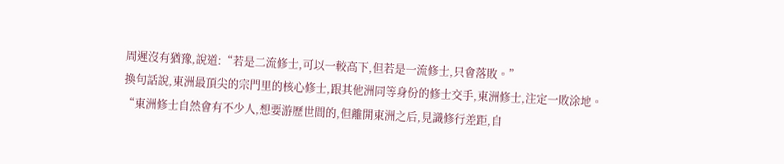周遲沒有猶豫,說道:“若是二流修士,可以一較高下,但若是一流修士,只會落敗。”
換句話說,東洲最頂尖的宗門里的核心修士,跟其他洲同等身份的修士交手,東洲修士,注定一敗涂地。
“東洲修士自然會有不少人,想要游歷世間的,但離開東洲之后,見識修行差距,自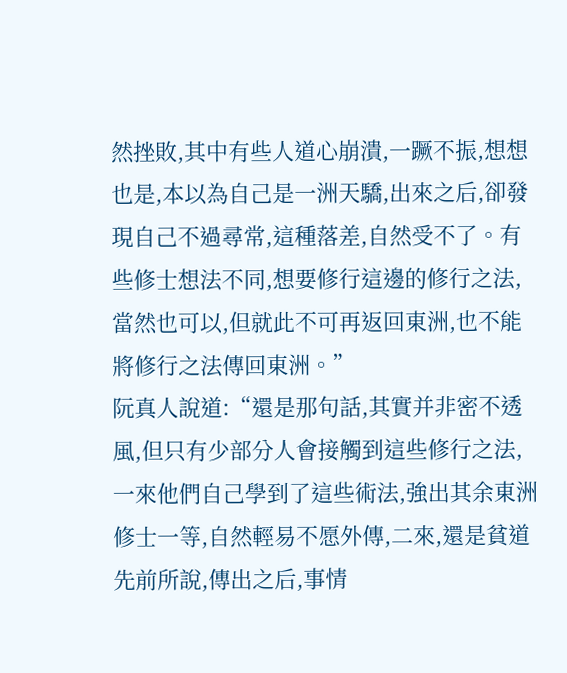然挫敗,其中有些人道心崩潰,一蹶不振,想想也是,本以為自己是一洲天驕,出來之后,卻發現自己不過尋常,這種落差,自然受不了。有些修士想法不同,想要修行這邊的修行之法,當然也可以,但就此不可再返回東洲,也不能將修行之法傳回東洲。”
阮真人說道:“還是那句話,其實并非密不透風,但只有少部分人會接觸到這些修行之法,一來他們自己學到了這些術法,強出其余東洲修士一等,自然輕易不愿外傳,二來,還是貧道先前所說,傳出之后,事情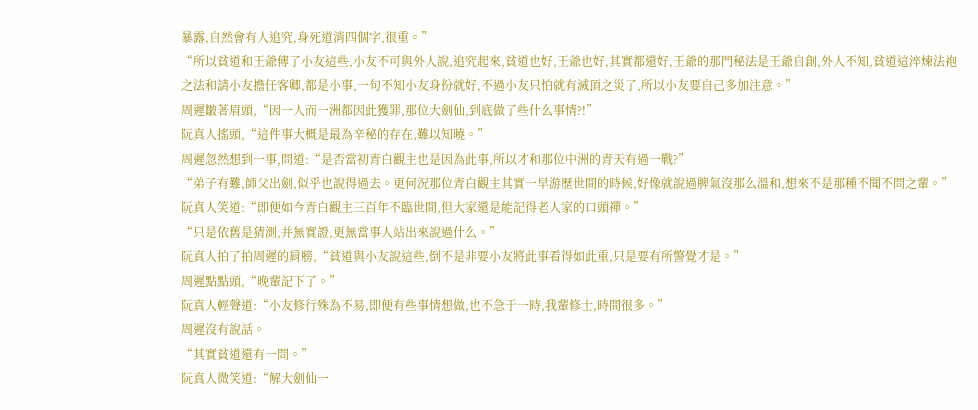暴露,自然會有人追究,身死道消四個字,很重。”
“所以貧道和王爺傳了小友這些,小友不可與外人說,追究起來,貧道也好,王爺也好,其實都還好,王爺的那門秘法是王爺自創,外人不知,貧道這淬煉法袍之法和請小友擔任客卿,都是小事,一句不知小友身份就好,不過小友只怕就有滅頂之災了,所以小友要自己多加注意。”
周遲皺著眉頭,“因一人而一洲都因此獲罪,那位大劍仙,到底做了些什么事情?!”
阮真人搖頭,“這件事大概是最為辛秘的存在,難以知曉。”
周遲忽然想到一事,問道:“是否當初青白觀主也是因為此事,所以才和那位中洲的青天有過一戰?”
“弟子有難,師父出劍,似乎也說得過去。更何況那位青白觀主其實一早游歷世間的時候,好像就說過脾氣沒那么溫和,想來不是那種不聞不問之輩。”
阮真人笑道:“即便如今青白觀主三百年不臨世間,但大家還是能記得老人家的口頭禪。”
“只是依舊是猜測,并無實證,更無當事人站出來說過什么。”
阮真人拍了拍周遲的肩膀,“貧道與小友說這些,倒不是非要小友將此事看得如此重,只是要有所警覺才是。”
周遲點點頭,“晚輩記下了。”
阮真人輕聲道:“小友修行殊為不易,即便有些事情想做,也不急于一時,我輩修士,時間很多。”
周遲沒有說話。
“其實貧道還有一問。”
阮真人微笑道:“解大劍仙一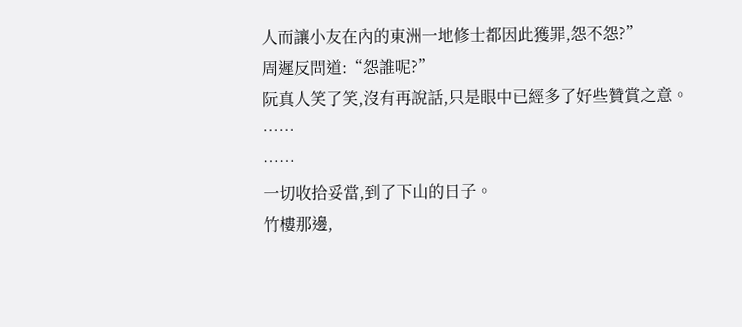人而讓小友在內的東洲一地修士都因此獲罪,怨不怨?”
周遲反問道:“怨誰呢?”
阮真人笑了笑,沒有再說話,只是眼中已經多了好些贊賞之意。
……
……
一切收拾妥當,到了下山的日子。
竹樓那邊,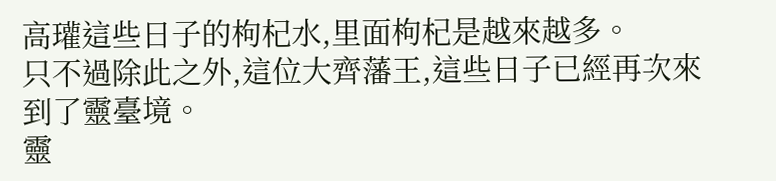高瓘這些日子的枸杞水,里面枸杞是越來越多。
只不過除此之外,這位大齊藩王,這些日子已經再次來到了靈臺境。
靈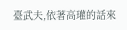臺武夫,依著高瓘的話來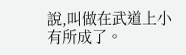說,叫做在武道上小有所成了。